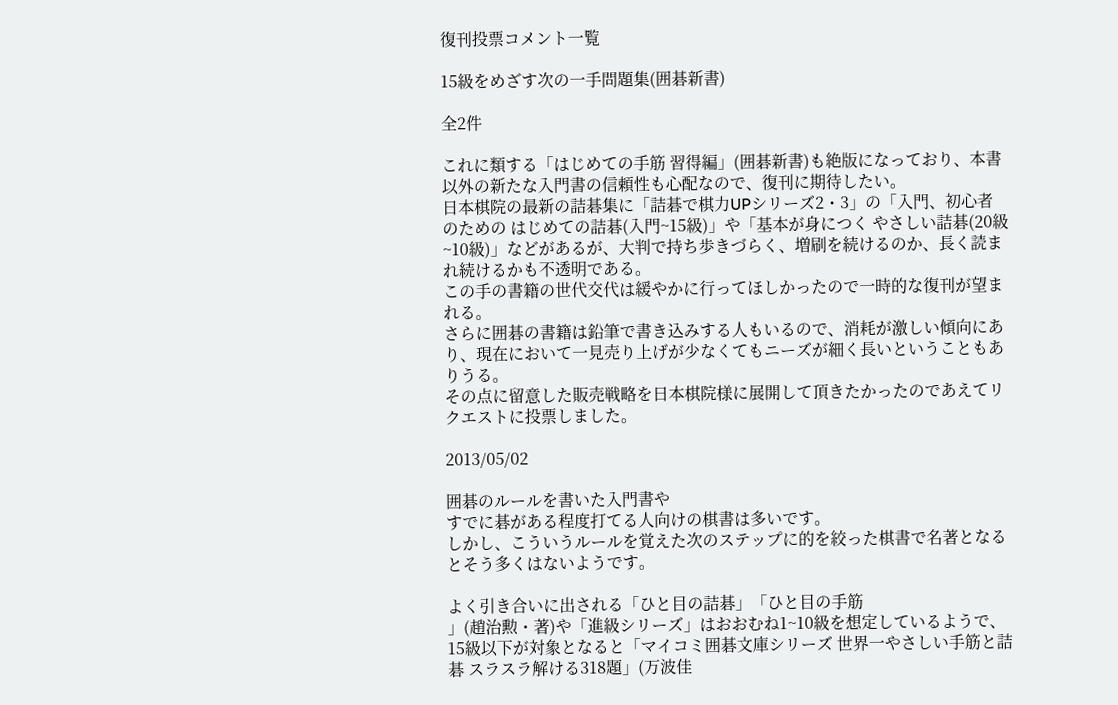復刊投票コメント一覧

15級をめざす次の一手問題集(囲碁新書)

全2件

これに類する「はじめての手筋 習得編」(囲碁新書)も絶版になっており、本書以外の新たな入門書の信頼性も心配なので、復刊に期待したい。
日本棋院の最新の詰碁集に「詰碁で棋力UPシリーズ2・3」の「入門、初心者のための はじめての詰碁(入門~15級)」や「基本が身につく やさしい詰碁(20級~10級)」などがあるが、大判で持ち歩きづらく、増刷を続けるのか、長く読まれ続けるかも不透明である。
この手の書籍の世代交代は緩やかに行ってほしかったので一時的な復刊が望まれる。
さらに囲碁の書籍は鉛筆で書き込みする人もいるので、消耗が激しい傾向にあり、現在において一見売り上げが少なくてもニーズが細く長いということもありうる。
その点に留意した販売戦略を日本棋院様に展開して頂きたかったのであえてリクエストに投票しました。

2013/05/02

囲碁のルールを書いた入門書や
すでに碁がある程度打てる人向けの棋書は多いです。
しかし、こういうルールを覚えた次のステップに的を絞った棋書で名著となるとそう多くはないようです。

よく引き合いに出される「ひと目の詰碁」「ひと目の手筋
」(趙治勲・著)や「進級シリーズ」はおおむね1~10級を想定しているようで、
15級以下が対象となると「マイコミ囲碁文庫シリーズ 世界一やさしい手筋と詰碁 スラスラ解ける318題」(万波佳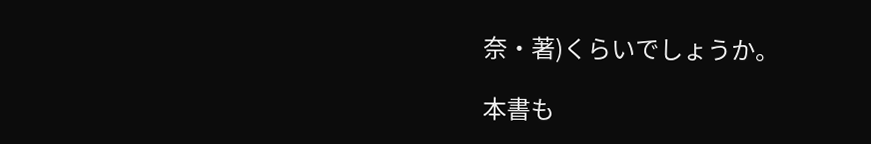奈・著)くらいでしょうか。

本書も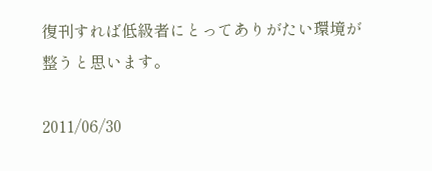復刊すれば低級者にとってありがたい環境が整うと思います。

2011/06/30